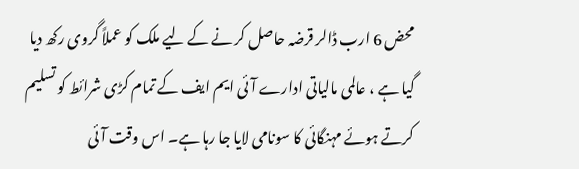محض 6 ارب ڈالر قرضہ حاصل کر نے کے لیے ملک کو عملاً گروی رکھ دیا گیا ہے ، عالمی مالیاتی ادارے آئی ایم ایف کے تمام کڑی شرائط کو تسلیم کرتے ہوئے مہنگائی کا سونامی لایا جا رہا ہے۔ اس وقت آئی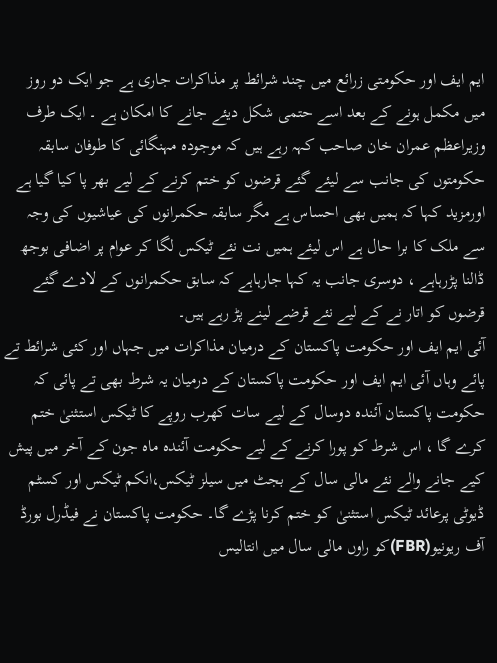ایم ایف اور حکومتی زرائع میں چند شرائط پر مذاکرات جاری ہے جو ایک دو روز میں مکمل ہونے کے بعد اسے حتمی شکل دیئے جانے کا امکان ہے ۔ ایک طرف وزیراعظم عمران خان صاحب کہہ رہے ہیں کہ موجودہ مہنگائی کا طوفان سابقہ حکومتوں کی جانب سے لیئے گئے قرضوں کو ختم کرنے کے لیے بھر پا کیا گیا ہے اورمزید کہا کہ ہمیں بھی احساس ہے مگر سابقہ حکمرانوں کی عیاشیوں کی وجہ سے ملک کا برا حال ہے اس لیئے ہمیں نت نئے ٹیکس لگا کر عوام پر اضافی بوجھ ڈالنا پڑرہاہے ، دوسری جانب یہ کہا جارہاہے کہ سابق حکمرانوں کے لادے گئے قرضوں کو اتار نے کے لیے نئے قرضے لینے پڑ رہے ہیں۔
آئی ایم ایف اور حکومت پاکستان کے درمیان مذاکرات میں جہاں اور کئی شرائط تے پائے وہاں آئی ایم ایف اور حکومت پاکستان کے درمیان یہ شرط بھی تے پائی کہ حکومت پاکستان آئندہ دوسال کے لیے سات کھرب روپے کا ٹیکس استثنیٰ ختم کرے گا ، اس شرط کو پورا کرنے کے لیے حکومت آئندہ ماہ جون کے آخر میں پیش کیے جانے والے نئے مالی سال کے بجٹ میں سیلز ٹیکس،انکم ٹیکس اور کسٹم ڈیوٹی پرعائد ٹیکس استثنیٰ کو ختم کرنا پڑے گا۔ حکومت پاکستان نے فیڈرل بورڈ آف ریونیو(FBR)کو راوں مالی سال میں انتالیس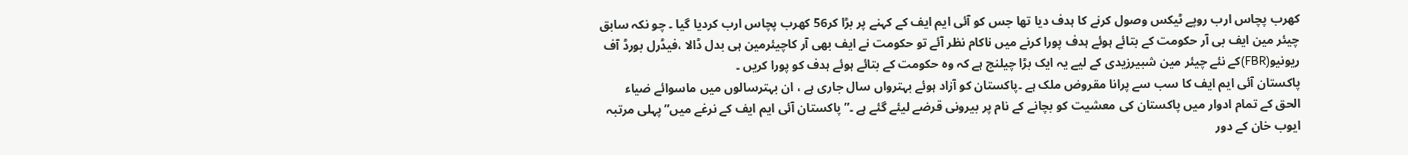کھرب پچاس ارب روپے ٹیکس وصول کرنے کا ہدف دیا تھا جس کو آئی ایم ایف کے کہنے پر بڑا کر56 کھرب پچاس ارب کردیا گیا ۔ چو نکہ سابق چیئر مین ایف بی آر حکومت کے بتائے ہوئے ہدف پورا کرنے میں ناکام نظر آئے تو حکومت نے ایف بھی آر کاچیئرمین ہی بدل ڈالا ،فیڈرل بورڈ آف ریونیو(FBR)کے نئے چیئر مین شبیرزیدی کے لیے یہ ایک بڑا چیلنج ہے کہ وہ حکومت کے بتائے ہوئے ہدف کو پورا کریں ۔
پاکستان آئی ایم ایف کا سب سے پرانا مقروض ملک ہے ۔پاکستان کو آزاد ہوئے بہترواں سال جاری ہے ، ان بہترسالوں میں ماسوائے ضیاء الحق کے تمام ادوار میں پاکستان کی معشیت کو بچانے کے نام پر بیرونی قرضے لیئے گئے ہے ۔”پاکستان آئی ایم ایف کے نرغے میں”پہلی مرتبہ ایوب خان کے دور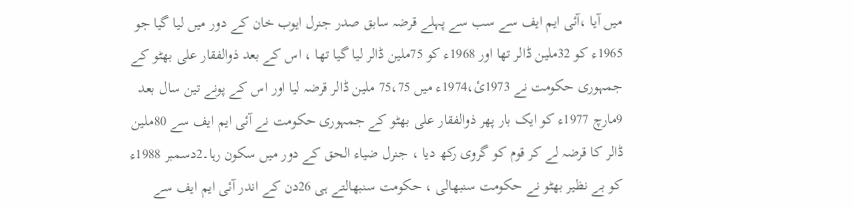میں آیا ،آئی ایم ایف سے سب سے پہلے قرضہ سابق صدر جنرل ایوب خان کے دور میں لیا گیا جو 1965ء کو 32ملین ڈالر تھا اور 1968ء کو 75ملین ڈالر لیا گیا تھا ، اس کے بعد ذوالفقار علی بھٹو کے جمہوری حکومت نے 1973ئ،1974ء میں 75،75 ملین ڈالر قرضہ لیا اور اس کے پونے تین سال بعد 9مارچ 1977ء کو ایک بار پھر ذوالفقار علی بھٹو کے جمہوری حکومت نے آئی ایم ایف سے 80ملین ڈالر کا قرضہ لے کر قوم کو گروی رکھ دیا ، جنرل ضیاء الحق کے دور میں سکون رہا۔2دسمبر 1988ء کو بے نظیر بھٹو نے حکومت سنبھالی ، حکومت سنبھالتے ہی 26دن کے اندر آئی ایم ایف سے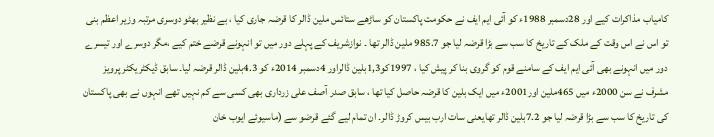کامیاب مذاکرات کیے اور 28دسمبر 1988ء کو آئی ایم ایف نے حکومت پاکستان کو ساڑھے ستائس ملین ڈالر کا قرضہ جاری کیا ، بے نظیر بھٹو دوسری مرتبہ وزیر اعظم بنی تو اس نے اس وقت کے ملک کے تاریخ کا سب سے بڑا قرضہ لیا جو 985.7 ملین ڈالر تھا ۔ نوازشریف کے پہلے دور میں تو انہونے قرضے ختم کیے ،مگر دوسرے اور تیسرے دور میں انہونے بھی آئی ایم ایف کے سامنے قوم کو گروی بنا کر پیش کیا ، 1997کو1,3بلین ڈالراور 4دسمبر 2014ء کو 4.3بلین ڈالر قرضہ لیا۔ سابق ڈیکٹریکٹر پرویز مشرف نے سن 2000ء میں 465ملین اور2001ء میں ایک بلین کا قرضہ حاصل کیا تھا ، سابق صدر آصف علی زرداری بھی کسی سے کم نہیں تھے انہوں نے بھی پاکستان کی تاریخ کا سب سے بڑا قرضہ لیا جو 7.2بلین ڈالر تھایعنی سات ارب بیس کروڑ ڈالر۔ ان تمام لیے گئے قرضو سے (ماسیوئے ایوب خان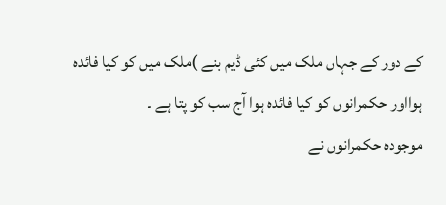کے دور کے جہاں ملک میں کئی ڈیم بنے )ملک میں کو کیا فائدہ ہوااور حکمرانوں کو کیا فائدہ ہوا آج سب کو پتا ہے ۔
موجودہ حکمرانوں نے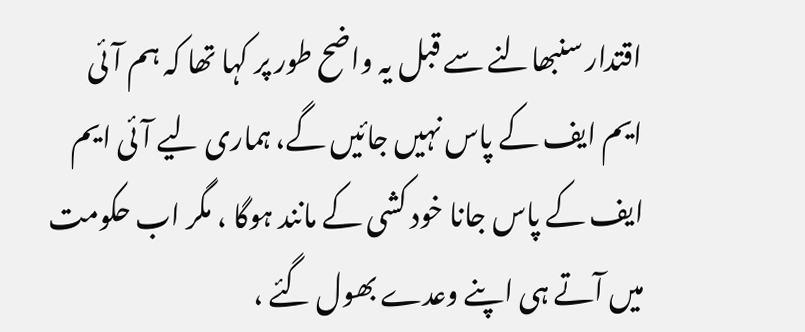اقتدار سنبھالنے سے قبل یہ واضح طور پر کہا تھا کہ ہم آئی ایم ایف کے پاس نہیں جائیں گے، ہماری لیے آئی ایم ایف کے پاس جانا خود کشی کے مانند ہوگا ، مگر اب حکومت میں آتے ہی اپنے وعدے بھول گئے ،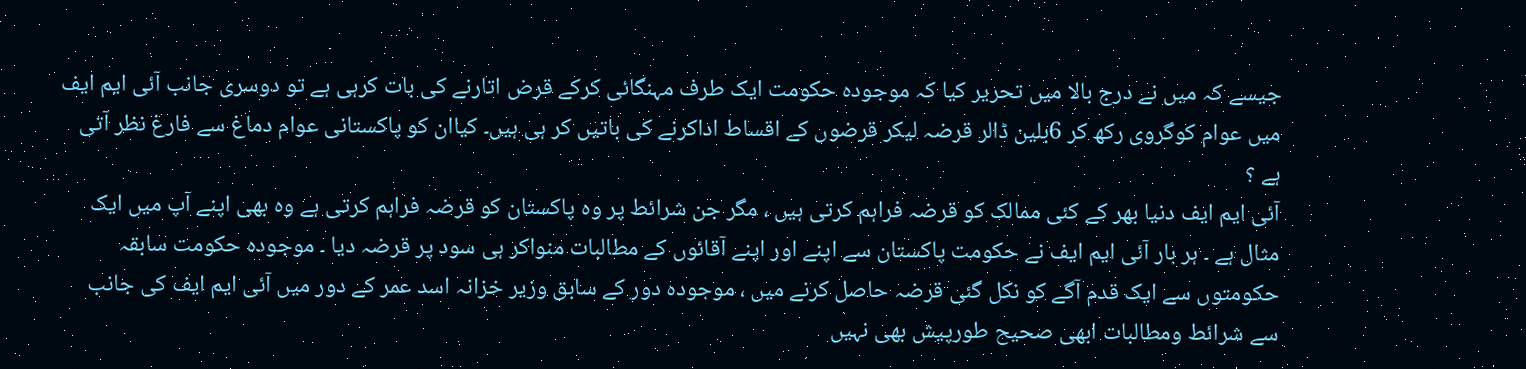جیسے کہ میں نے درج بالا میں تحریر کیا کہ موجودہ حکومت ایک طرف مہنگائی کرکے قرض اتارنے کی بات کرہی ہے تو دوسری جانب آئی ایم ایف میں عوام کوگروی رکھ کر 6بلین ڈالر قرضہ لیکر قرضوں کے اقساط اداکرنے کی باتیں کر ہی ہیں۔ کیاان کو پاکستانی عوام دماغ سے فارغ نظر آتی ہے ؟
آئی ایم ایف دنیا بھر کے کئی ممالک کو قرضہ فراہم کرتی ہیں ، مگر جن شرائط پر وہ پاکستان کو قرضہ فراہم کرتی ہے وہ بھی اپنے آپ میں ایک مثال ہے ۔ ہر بار آئی ایم ایف نے حکومت پاکستان سے اپنے اور اپنے آقائوں کے مطالبات منواکر ہی سود پر قرضہ دیا ۔ موجودہ حکومت سابقہ حکومتوں سے ایک قدم آگے کو نکل گئی قرضہ حاصل کرنے میں ، موجودہ دور کے سابق وزیر خزانہ اسد عمر کے دور میں آئی ایم ایف کی جانب سے شرائط ومطالبات ابھی صحیح طورپیش بھی نہیں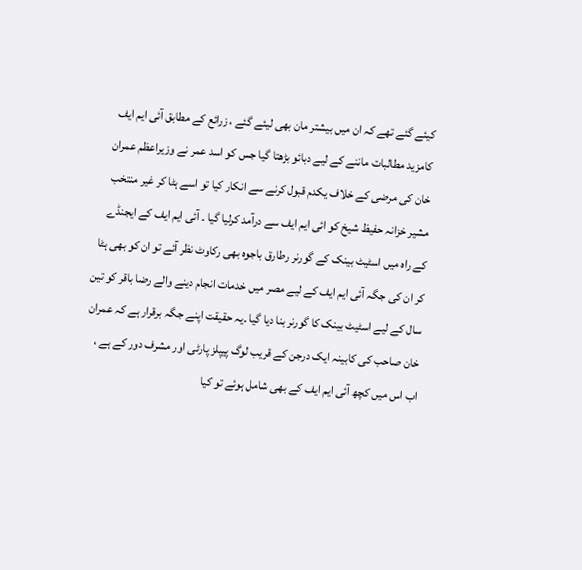کیئے گئے تھے کہ ان میں بیشتر مان بھی لیئے گئے ، زرائع کے مطابق آئی ایم ایف کامزید مطالبات ماننے کے لیے دبائو بڑھتا گیا جس کو اسد عمر نے وزیراعظم عمران خان کی مرضی کے خلاف یکدم قبول کرنے سے انکار کیا تو اسے ہٹا کر غیر منتخب مشیر خزانہ حفیظ شیخ کو ائی ایم ایف سے درآمد کرلیا گیا ۔ آئی ایم ایف کے ایجنڈے کے راہ میں اسٹیٹ بینک کے گورنر رطارق باجوہ بھی رکاوٹ نظر آئے تو ان کو بھی ہٹا کر ان کی جگہ آئی ایم ایف کے لیے مصر میں خدمات انجام دینے والے رضا باقر کو تین سال کے لیے اسٹیٹ بینک کا گورنر بنا دیا گیا ۔یہ حقیقت اپنے جگہ برقرار ہے کہ عمران خان صاحب کی کابینہ ایک درجن کے قریب لوگ پیپلز پارٹی اور مشرف دور کے ہے ، اب اس میں کچھ آئی ایم ایف کے بھی شامل ہوئے تو کیا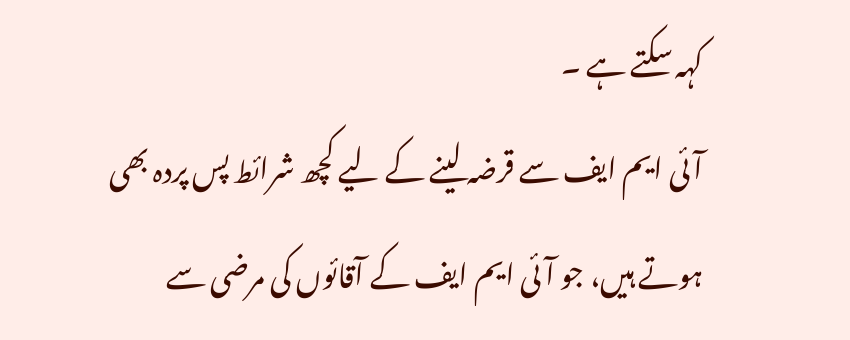کہہ سکتے ہے ۔
آئی ایم ایف سے قرضہ لینے کے لیے کچھ شرائط پس پردہ بھی ہوتے ہیں، جو آئی ایم ایف کے آقائوں کی مرضی سے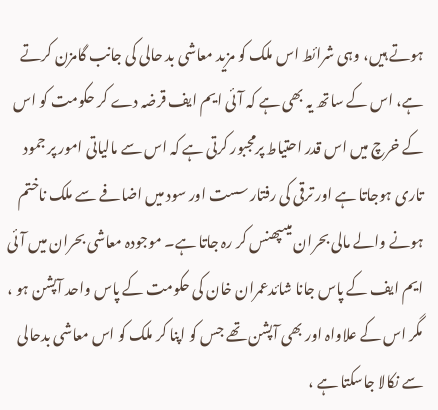ہوتے ہیں، وہی شرائط اس ملک کو مزید معاشی بد حالی کی جانب گامزن کرتے ہے، اس کے ساتھ یہ بھی ہے کہ آئی ایم ایف قرضہ دے کر حکومت کو اس کے خرچ میں اس قدر احتیاط پرمجبور کرتی ہے کہ اس سے مالیاتی امور پر جمود تاری ہوجاتا ہے اور ترقی کی رفتار سست اور سود میں اضافے سے ملک ناختم ہونے والے مالی بحران میںپھنس کر رہ جاتا ہے۔ موجودہ معاشی بحران میں آئی ایم ایف کے پاس جانا شائدعمران خان کی حکومت کے پاس واحد آپشن ہو ، مگر اس کے علاواہ اور بھی آپشن تھے جس کو اپنا کر ملک کو اس معاشی بدحالی سے نکالا جاسکتا ہے ،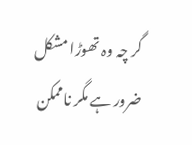گر چہ وہ تھوڑا مشکل ضرور ہے مگر ناممکن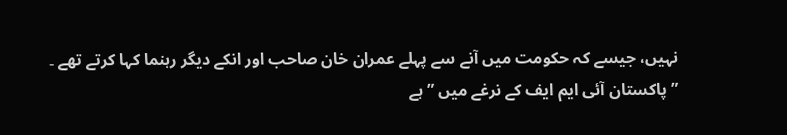نہیں، جیسے کہ حکومت میں آنے سے پہلے عمران خان صاحب اور انکے دیگر رہنما کہا کرتے تھے ۔ ” پاکستان آئی ایم ایف کے نرغے میں ”ہے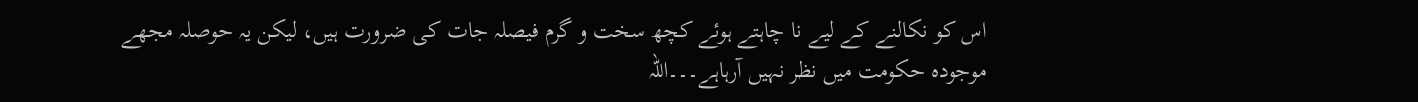اس کو نکالنے کے لیے نا چاہتے ہوئے کچھ سخت و گرم فیصلہ جات کی ضرورت ہیں، لیکن یہ حوصلہ مجھے موجودہ حکومت میں نظر نہیں آرہاہے۔۔۔اللہ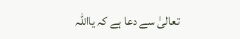تعالیٰ سے دعا ہے کہ یااللہ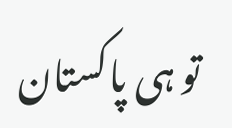تو ہی پاکستان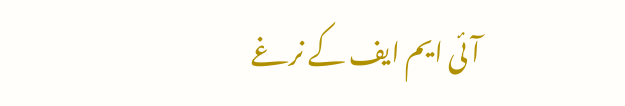آئی ایم ایف کے نرغے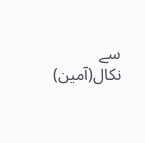سے نکال(آمین)